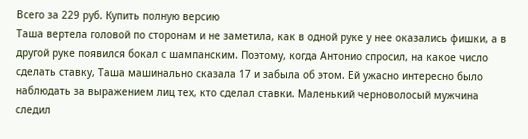Всего за 229 руб. Купить полную версию
Таша вертела головой по сторонам и не заметила, как в одной руке у нее оказались фишки, а в другой руке появился бокал с шампанским. Поэтому, когда Антонио спросил, на какое число сделать ставку, Таша машинально сказала 17 и забыла об этом. Ей ужасно интересно было наблюдать за выражением лиц тех, кто сделал ставки. Маленький черноволосый мужчина следил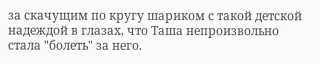за скачущим по кругу шариком с такой детской надеждой в глазах, что Таша непроизвольно стала "болеть" за него.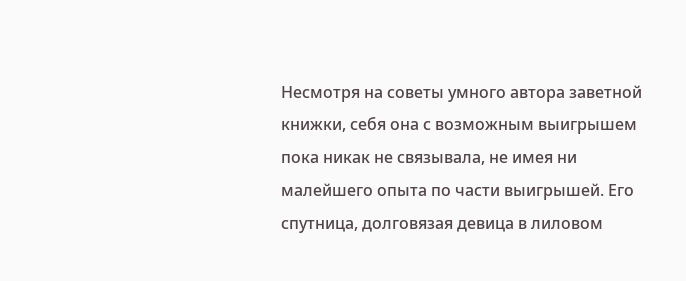Несмотря на советы умного автора заветной книжки, себя она с возможным выигрышем пока никак не связывала, не имея ни малейшего опыта по части выигрышей. Его спутница, долговязая девица в лиловом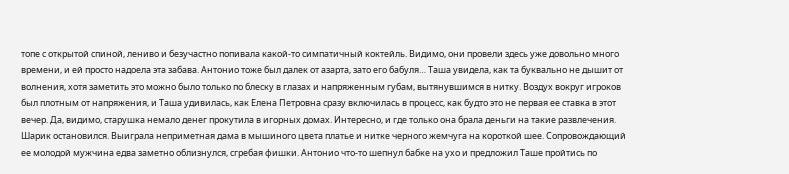топе с открытой спиной, лениво и безучастно попивала какой-то симпатичный коктейль. Видимо, они провели здесь уже довольно много времени, и ей просто надоела эта забава. Антонио тоже был далек от азарта, зато его бабуля… Таша увидела, как та буквально не дышит от волнения, хотя заметить это можно было только по блеску в глазах и напряженным губам, вытянувшимся в нитку. Воздух вокруг игроков был плотным от напряжения, и Таша удивилась, как Елена Петровна сразу включилась в процесс, как будто это не первая ее ставка в этот вечер. Да, видимо, старушка немало денег прокутила в игорных домах. Интересно, и где только она брала деньги на такие развлечения. Шарик остановился. Выиграла неприметная дама в мышиного цвета платье и нитке черного жемчуга на короткой шее. Сопровождающий ее молодой мужчина едва заметно облизнулся, сгребая фишки. Антонио что-то шепнул бабке на ухо и предложил Таше пройтись по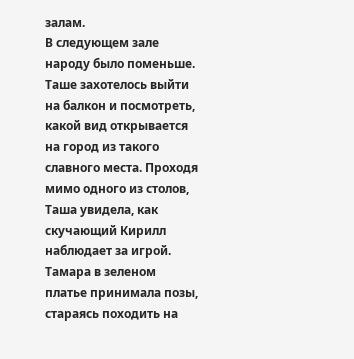залам.
В следующем зале народу было поменьше. Таше захотелось выйти на балкон и посмотреть, какой вид открывается на город из такого славного места. Проходя мимо одного из столов, Таша увидела, как скучающий Кирилл наблюдает за игрой. Тамара в зеленом платье принимала позы, стараясь походить на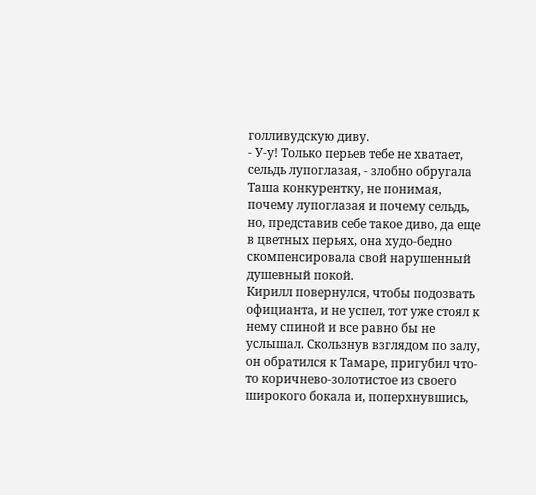голливудскую диву.
- У-у! Только перьев тебе не хватает, сельдь лупоглазая, - злобно обругала Таша конкурентку, не понимая, почему лупоглазая и почему сельдь, но, представив себе такое диво, да еще в цветных перьях, она худо-бедно скомпенсировала свой нарушенный душевный покой.
Кирилл повернулся, чтобы подозвать официанта, и не успел, тот уже стоял к нему спиной и все равно бы не услышал. Скользнув взглядом по залу, он обратился к Тамаре, пригубил что-то коричнево-золотистое из своего широкого бокала и, поперхнувшись,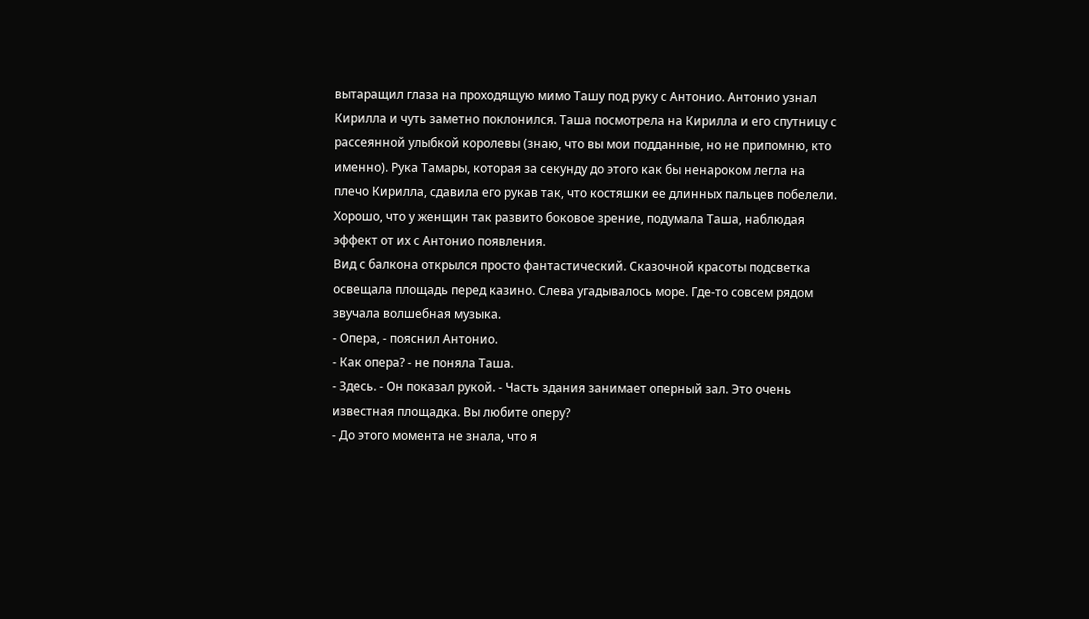вытаращил глаза на проходящую мимо Ташу под руку с Антонио. Антонио узнал Кирилла и чуть заметно поклонился. Таша посмотрела на Кирилла и его спутницу с рассеянной улыбкой королевы (знаю, что вы мои подданные, но не припомню, кто именно). Рука Тамары, которая за секунду до этого как бы ненароком легла на плечо Кирилла, сдавила его рукав так, что костяшки ее длинных пальцев побелели.
Хорошо, что у женщин так развито боковое зрение, подумала Таша, наблюдая эффект от их с Антонио появления.
Вид с балкона открылся просто фантастический. Сказочной красоты подсветка освещала площадь перед казино. Слева угадывалось море. Где-то совсем рядом звучала волшебная музыка.
- Опера, - пояснил Антонио.
- Как опера? - не поняла Таша.
- Здесь. - Он показал рукой. - Часть здания занимает оперный зал. Это очень известная площадка. Вы любите оперу?
- До этого момента не знала, что я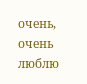очень, очень люблю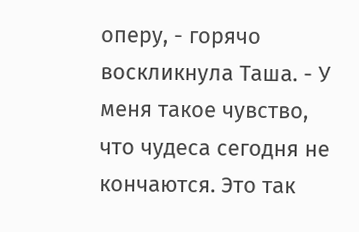оперу, - горячо воскликнула Таша. - У меня такое чувство, что чудеса сегодня не кончаются. Это так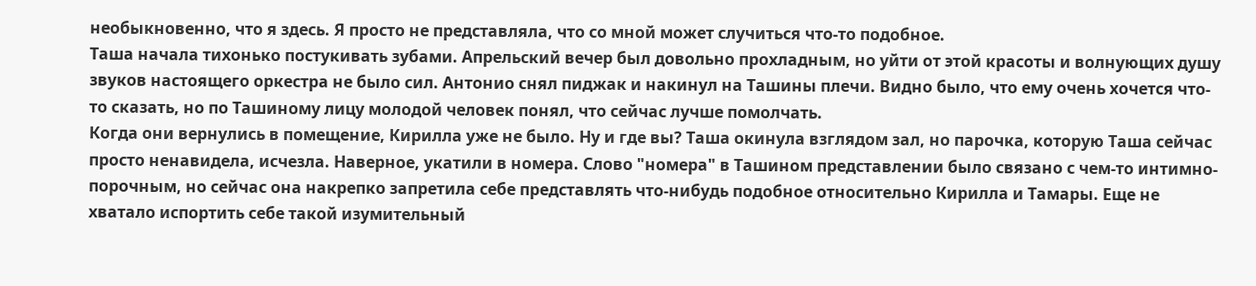необыкновенно, что я здесь. Я просто не представляла, что со мной может случиться что-то подобное.
Таша начала тихонько постукивать зубами. Апрельский вечер был довольно прохладным, но уйти от этой красоты и волнующих душу звуков настоящего оркестра не было сил. Антонио снял пиджак и накинул на Ташины плечи. Видно было, что ему очень хочется что-то сказать, но по Ташиному лицу молодой человек понял, что сейчас лучше помолчать.
Когда они вернулись в помещение, Кирилла уже не было. Ну и где вы? Таша окинула взглядом зал, но парочка, которую Таша сейчас просто ненавидела, исчезла. Наверное, укатили в номера. Слово "номера" в Ташином представлении было связано с чем-то интимно-порочным, но сейчас она накрепко запретила себе представлять что-нибудь подобное относительно Кирилла и Тамары. Еще не хватало испортить себе такой изумительный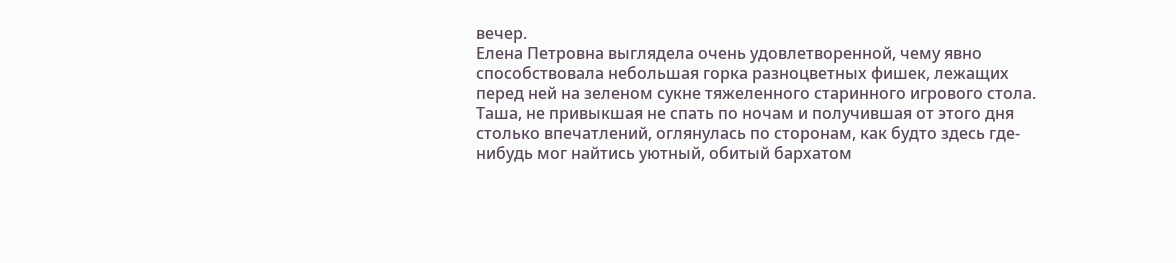вечер.
Елена Петровна выглядела очень удовлетворенной, чему явно способствовала небольшая горка разноцветных фишек, лежащих перед ней на зеленом сукне тяжеленного старинного игрового стола.
Таша, не привыкшая не спать по ночам и получившая от этого дня столько впечатлений, оглянулась по сторонам, как будто здесь где-нибудь мог найтись уютный, обитый бархатом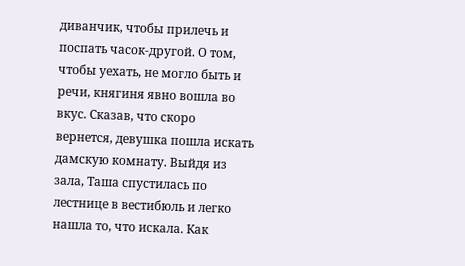диванчик, чтобы прилечь и поспать часок-другой. О том, чтобы уехать, не могло быть и речи, княгиня явно вошла во вкус. Сказав, что скоро вернется, девушка пошла искать дамскую комнату. Выйдя из зала, Таша спустилась по лестнице в вестибюль и легко нашла то, что искала. Как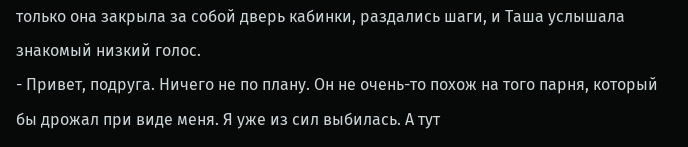только она закрыла за собой дверь кабинки, раздались шаги, и Таша услышала знакомый низкий голос.
- Привет, подруга. Ничего не по плану. Он не очень-то похож на того парня, который бы дрожал при виде меня. Я уже из сил выбилась. А тут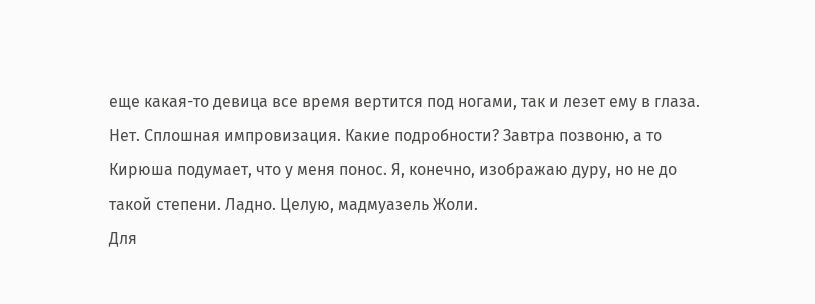еще какая-то девица все время вертится под ногами, так и лезет ему в глаза. Нет. Сплошная импровизация. Какие подробности? Завтра позвоню, а то Кирюша подумает, что у меня понос. Я, конечно, изображаю дуру, но не до такой степени. Ладно. Целую, мадмуазель Жоли.
Для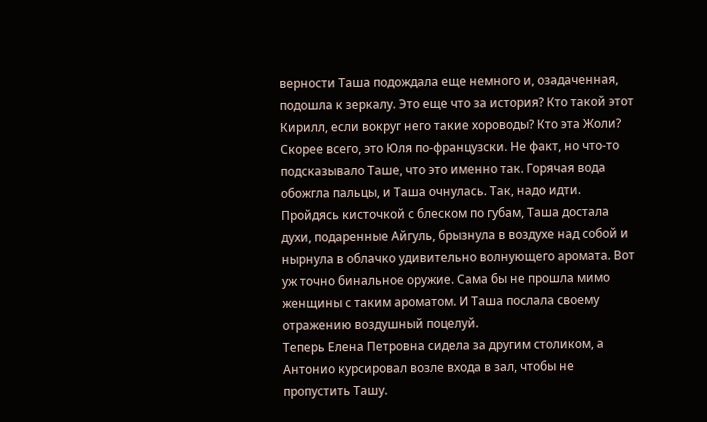верности Таша подождала еще немного и, озадаченная, подошла к зеркалу. Это еще что за история? Кто такой этот Кирилл, если вокруг него такие хороводы? Кто эта Жоли? Скорее всего, это Юля по-французски. Не факт, но что-то подсказывало Таше, что это именно так. Горячая вода обожгла пальцы, и Таша очнулась. Так, надо идти. Пройдясь кисточкой с блеском по губам, Таша достала духи, подаренные Айгуль, брызнула в воздухе над собой и нырнула в облачко удивительно волнующего аромата. Вот уж точно бинальное оружие. Сама бы не прошла мимо женщины с таким ароматом. И Таша послала своему отражению воздушный поцелуй.
Теперь Елена Петровна сидела за другим столиком, а Антонио курсировал возле входа в зал, чтобы не пропустить Ташу.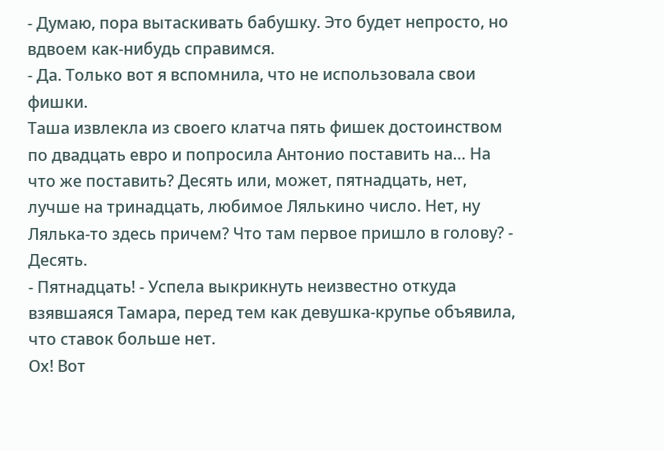- Думаю, пора вытаскивать бабушку. Это будет непросто, но вдвоем как-нибудь справимся.
- Да. Только вот я вспомнила, что не использовала свои фишки.
Таша извлекла из своего клатча пять фишек достоинством по двадцать евро и попросила Антонио поставить на… На что же поставить? Десять или, может, пятнадцать, нет, лучше на тринадцать, любимое Лялькино число. Нет, ну Лялька-то здесь причем? Что там первое пришло в голову? - Десять.
- Пятнадцать! - Успела выкрикнуть неизвестно откуда взявшаяся Тамара, перед тем как девушка-крупье объявила, что ставок больше нет.
Ох! Вот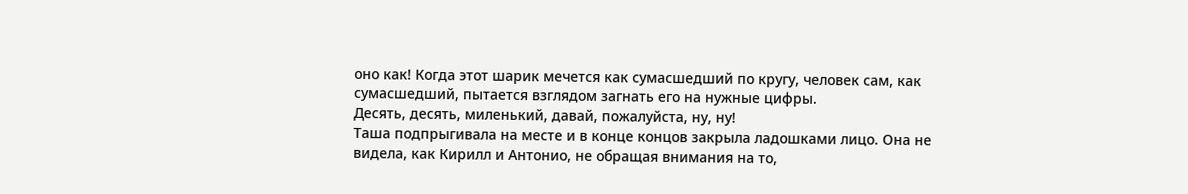оно как! Когда этот шарик мечется как сумасшедший по кругу, человек сам, как сумасшедший, пытается взглядом загнать его на нужные цифры.
Десять, десять, миленький, давай, пожалуйста, ну, ну!
Таша подпрыгивала на месте и в конце концов закрыла ладошками лицо. Она не видела, как Кирилл и Антонио, не обращая внимания на то,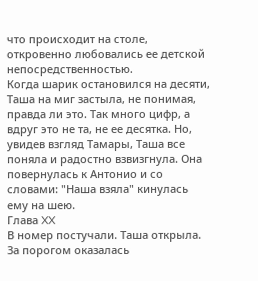что происходит на столе, откровенно любовались ее детской непосредственностью.
Когда шарик остановился на десяти, Таша на миг застыла, не понимая, правда ли это. Так много цифр, а вдруг это не та, не ее десятка. Но, увидев взгляд Тамары, Таша все поняла и радостно взвизгнула. Она повернулась к Антонио и со словами: "Наша взяла" кинулась ему на шею.
Глава XX
В номер постучали. Таша открыла. За порогом оказалась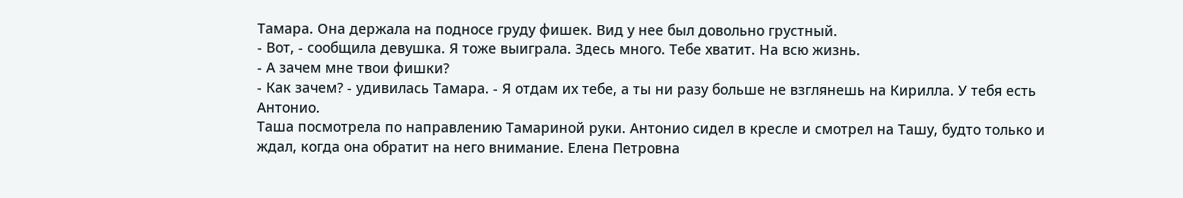Тамара. Она держала на подносе груду фишек. Вид у нее был довольно грустный.
- Вот, - сообщила девушка. Я тоже выиграла. Здесь много. Тебе хватит. На всю жизнь.
- А зачем мне твои фишки?
- Как зачем? - удивилась Тамара. - Я отдам их тебе, а ты ни разу больше не взглянешь на Кирилла. У тебя есть Антонио.
Таша посмотрела по направлению Тамариной руки. Антонио сидел в кресле и смотрел на Ташу, будто только и ждал, когда она обратит на него внимание. Елена Петровна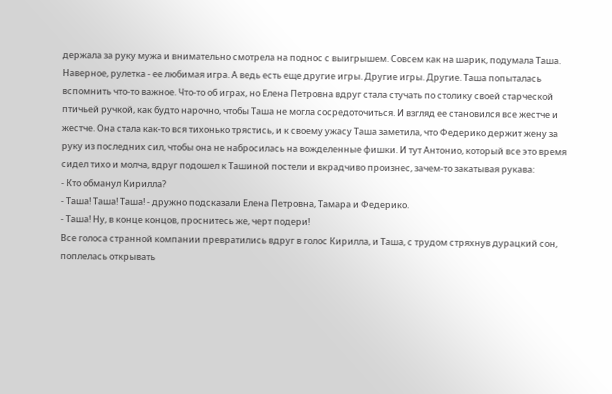держала за руку мужа и внимательно смотрела на поднос с выигрышем. Совсем как на шарик, подумала Таша. Наверное, рулетка - ее любимая игра. А ведь есть еще другие игры. Другие игры. Другие. Таша попыталась вспомнить что-то важное. Что-то об играх, но Елена Петровна вдруг стала стучать по столику своей старческой птичьей ручкой, как будто нарочно, чтобы Таша не могла сосредоточиться. И взгляд ее становился все жестче и жестче. Она стала как-то вся тихонько трястись, и к своему ужасу Таша заметила, что Федерико держит жену за руку из последних сил, чтобы она не набросилась на вожделенные фишки. И тут Антонио, который все это время сидел тихо и молча, вдруг подошел к Ташиной постели и вкрадчиво произнес, зачем-то закатывая рукава:
- Кто обманул Кирилла?
- Таша! Таша! Таша! - дружно подсказали Елена Петровна, Тамара и Федерико.
- Таша! Ну, в конце концов, проснитесь же, черт подери!
Все голоса странной компании превратились вдруг в голос Кирилла, и Таша, с трудом стряхнув дурацкий сон, поплелась открывать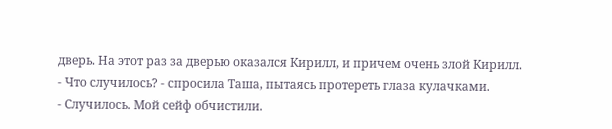дверь. На этот раз за дверью оказался Кирилл, и причем очень злой Кирилл.
- Что случилось? - спросила Таша, пытаясь протереть глаза кулачками.
- Случилось. Мой сейф обчистили.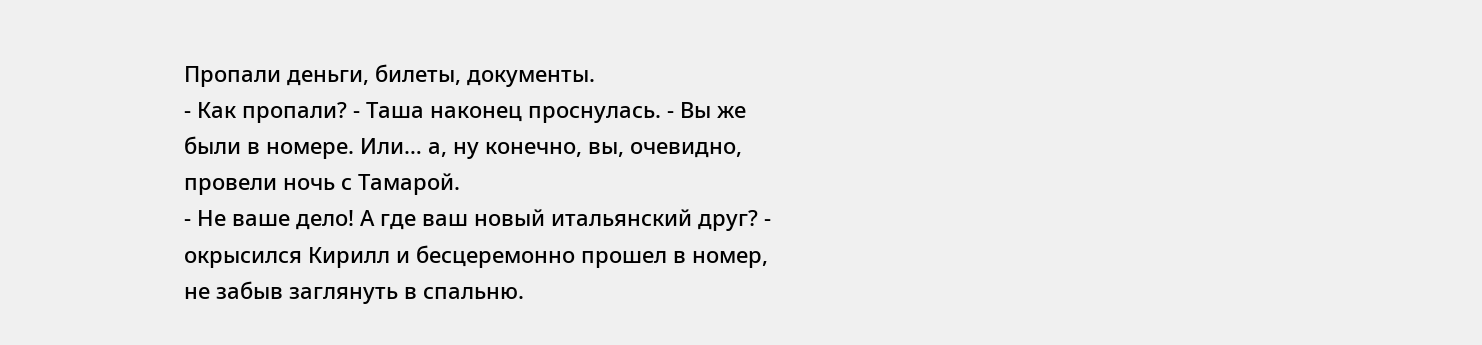Пропали деньги, билеты, документы.
- Как пропали? - Таша наконец проснулась. - Вы же были в номере. Или… а, ну конечно, вы, очевидно, провели ночь с Тамарой.
- Не ваше дело! А где ваш новый итальянский друг? - окрысился Кирилл и бесцеремонно прошел в номер, не забыв заглянуть в спальню.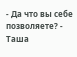- Да что вы себе позволяете? - Таша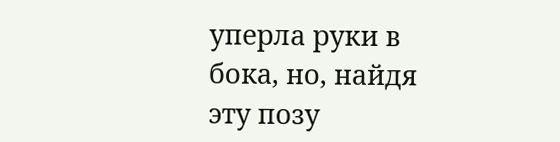уперла руки в бока, но, найдя эту позу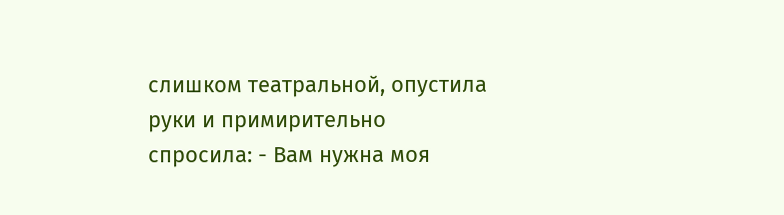слишком театральной, опустила руки и примирительно спросила: - Вам нужна моя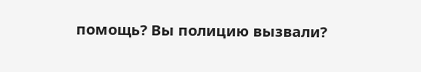помощь? Вы полицию вызвали?